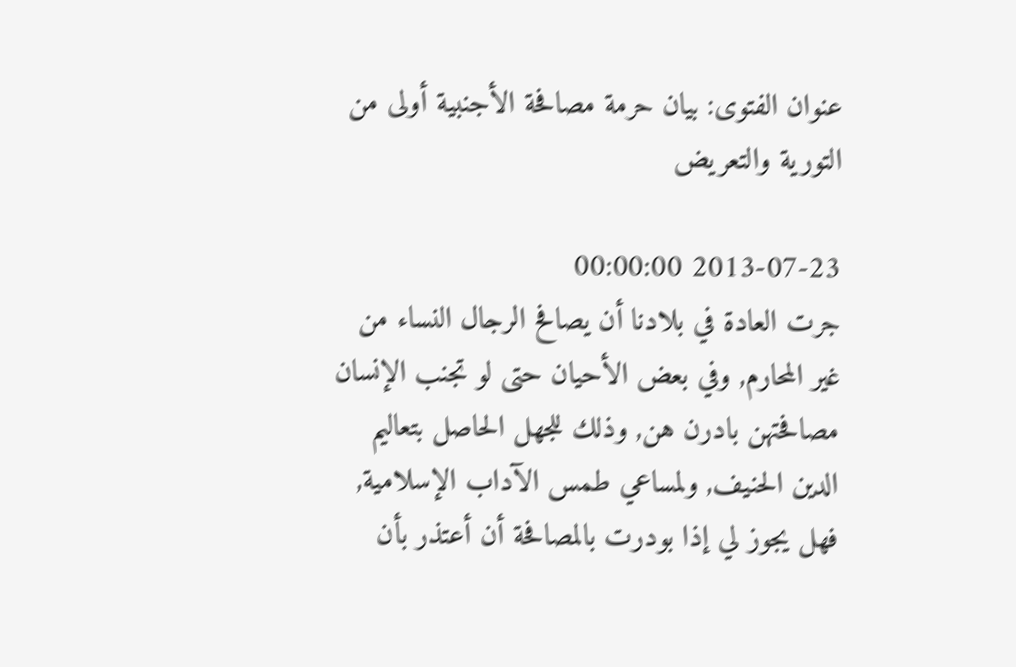عنوان الفتوى: بيان حرمة مصافحة الأجنبية أولى من التورية والتعريض

2013-07-23 00:00:00
جرت العادة في بلادنا أن يصافح الرجال النساء من غير المحارم, وفي بعض الأحيان حتى لو تجنب الإنسان مصافحتهن بادرن هن, وذلك للجهل الحاصل بتعاليم الدين الحنيف, ولمساعي طمس الآداب الإسلامية, فهل يجوز لي إذا بودرت بالمصافحة أن أعتذر بأن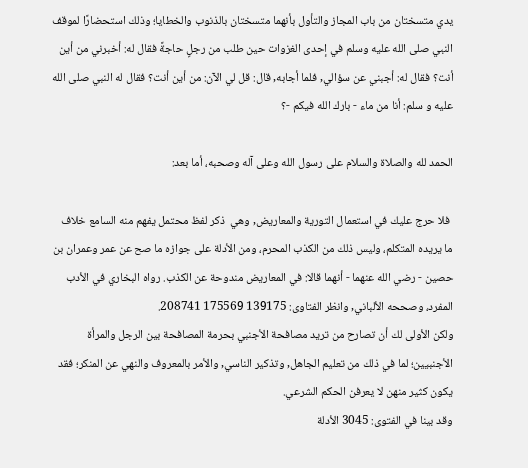يدي متسختان من باب المجاز والتأول بأنهما متسختان بالذنوب والخطايا؛ وذلك استحضارًا لموقف النبي صلى الله عليه وسلم في إحدى الغزوات حين طلب من رجلٍ حاجةً فقال له: أخبرني من أين أنت؟ فقال له: أجبني عن سؤالي, فلما أجابه, قال: قل لي الآن: من أين أنت؟ فقال له النبي صلى الله عليه و سلم: أنا من ماء - بارك الله فيكم -؟

الحمد لله والصلاة والسلام على رسول الله وعلى آله وصحبه، أما بعد:

 فلا حرج عليك في استعمال التورية والمعاريض, وهي  ذكر لفظ محتمل يفهم منه السامع خلاف ما يريده المتكلم، وليس ذلك من الكذب المحرم، ومن الأدلة على جوازه ما صح عن عمر وعمران بن حصين - رضي الله عنهما - أنهما قالا: في المعاريض مندوحة عن الكذب. رواه البخاري في الأدب المفرد، وصححه الألباني, وانظر الفتاوى: 139175 175569 208741.
ولكن الأولى لك أن تصارح من تريد مصافحة الأجنبي بحرمة المصافحة بين الرجل والمرأة الأجنبيين؛ لما في ذلك من تعليم الجاهل, وتذكير الناسي, والأمر بالمعروف والنهي عن المنكر؛ فقد يكون كثير منهن لا يعرفن الحكم الشرعي.
وقد بينا في الفتوى: 3045 الأدلة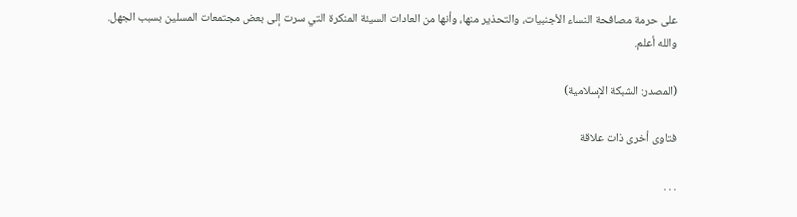على حرمة مصافحة النساء الأجنبيات، والتحذير منها، وأنها من العادات السيئة المنكرة التي سرت إلى بعض مجتمعات المسلين بسبب الجهل.
والله أعلم.

(المصدر: الشبكة الإسلامية)

فتاوى أخرى ذات علاقة

. . .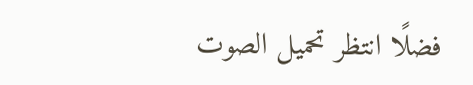فضلًا انتظر تحميل الصوت